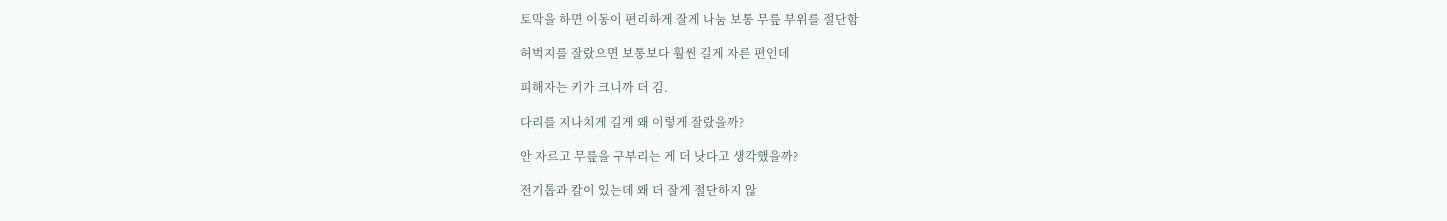토막을 하면 이동이 편리하게 잘게 나눔 보통 무릎 부위를 절단함

허벅지를 잘랐으면 보통보다 훨씬 길게 자른 편인데

피해자는 키가 크니까 더 김.

다리를 지나치게 길게 왜 이렇게 잘랐을까?

안 자르고 무릎을 구부리는 게 더 낫다고 생각했을까?

전기톱과 칼이 있는데 왜 더 잘게 절단하지 않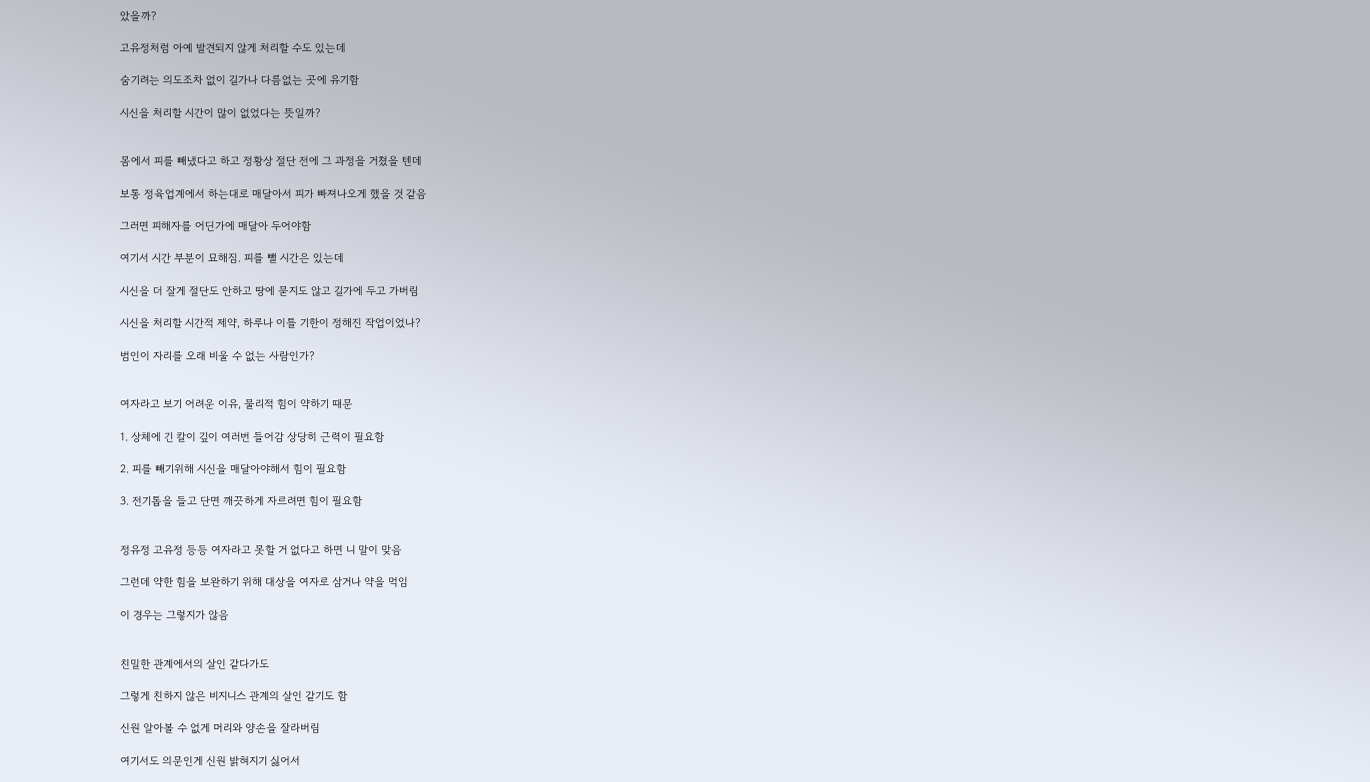았을까?

고유정처럼 아예 발견되지 않게 처리할 수도 있는데

숨기려는 의도조차 없이 길가나 다름없는 곳에 유기함

시신을 처리할 시간이 많이 없었다는 뜻일까?


몸에서 피를 빼냈다고 하고 정황상 절단 전에 그 과정을 거쳤을 텐데

보통 정육업계에서 하는대로 매달아서 피가 빠져나오게 했을 것 같음

그러면 피해자를 어딘가에 매달아 두어야함

여기서 시간 부분이 묘해짐. 피를 뺄 시간은 있는데

시신을 더 잘게 절단도 안하고 땅에 묻지도 않고 길가에 두고 가버림

시신을 처리할 시간적 제약, 하루나 이틀 기한이 정해진 작업이었나?

범인이 자리를 오래 비울 수 없는 사람인가?


여자라고 보기 어려운 이유, 물리적 힘이 약하기 때문

1. 상체에 긴 칼이 깊이 여러번 들어감 상당히 근력이 필요함

2. 피를 빼기위해 시신을 매달아야해서 힘이 필요함

3. 전기톱을 들고 단면 깨끗하게 자르려면 힘이 필요함


정유정 고유정 등등 여자라고 못할 거 없다고 하면 니 말이 맞음

그런데 약한 힘을 보완하기 위해 대상을 여자로 삼거나 약을 먹임

이 경우는 그렇지가 않음


친밀한 관계에서의 살인 같다가도

그렇게 친하지 않은 비지니스 관계의 살인 같기도 함

신원 알아볼 수 없게 머리와 양손을 잘라버림

여기서도 의문인게 신원 밝혀지기 싫어서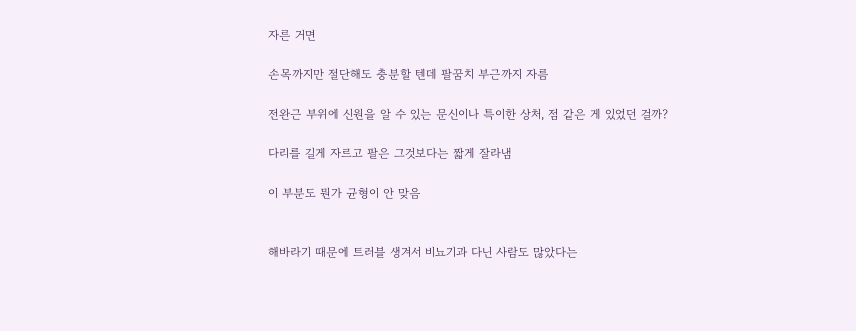자른 거면

손목까지만 절단해도 충분할 텐데 팔꿈치 부근까지 자름

전완근 부위에 신원을 알 수 있는 문신이나 특이한 상처, 점 같은 게 있었던 걸까?

다리를 길게 자르고 팔은 그것보다는 짧게 잘라냄

이 부분도 뭔가 균형이 안 맞음


해바라기 때문에 트러블 생겨서 비뇨기과 다닌 사람도 많았다는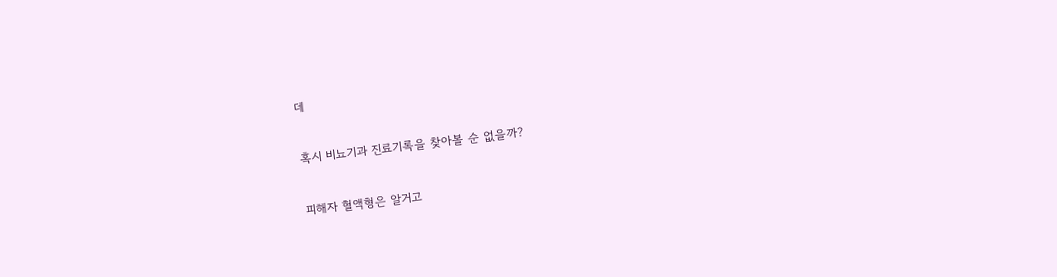데

혹시 비뇨기과 진료기록을 찾아볼 순 없을까?

피해자 혈액형은 알거고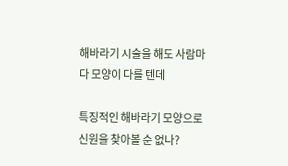해바라기 시술을 해도 사람마다 모양이 다를 텐데

특징적인 해바라기 모양으로 신원을 찾아볼 순 없나?